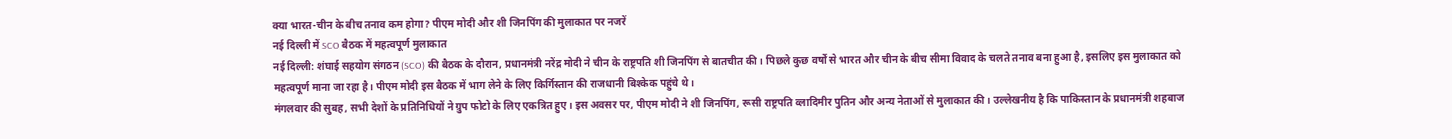क्या भारत-चीन के बीच तनाव कम होगा? पीएम मोदी और शी जिनपिंग की मुलाकात पर नजरें
नई दिल्ली में SCO बैठक में महत्वपूर्ण मुलाकात
नई दिल्ली: शंघाई सहयोग संगठन (SCO) की बैठक के दौरान, प्रधानमंत्री नरेंद्र मोदी ने चीन के राष्ट्रपति शी जिनपिंग से बातचीत की। पिछले कुछ वर्षों से भारत और चीन के बीच सीमा विवाद के चलते तनाव बना हुआ है, इसलिए इस मुलाकात को महत्वपूर्ण माना जा रहा है। पीएम मोदी इस बैठक में भाग लेने के लिए किर्गिस्तान की राजधानी बिश्केक पहुंचे थे।
मंगलवार की सुबह, सभी देशों के प्रतिनिधियों ने ग्रुप फोटो के लिए एकत्रित हुए। इस अवसर पर, पीएम मोदी ने शी जिनपिंग, रूसी राष्ट्रपति व्लादिमीर पुतिन और अन्य नेताओं से मुलाकात की। उल्लेखनीय है कि पाकिस्तान के प्रधानमंत्री शहबाज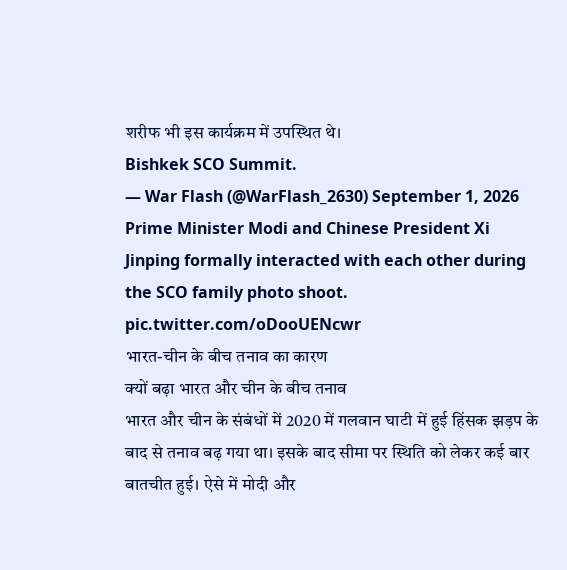शरीफ भी इस कार्यक्रम में उपस्थित थे।
Bishkek SCO Summit.
— War Flash (@WarFlash_2630) September 1, 2026
Prime Minister Modi and Chinese President Xi Jinping formally interacted with each other during the SCO family photo shoot. pic.twitter.com/oDooUENcwr
भारत-चीन के बीच तनाव का कारण
क्यों बढ़ा भारत और चीन के बीच तनाव
भारत और चीन के संबंधों में 2020 में गलवान घाटी में हुई हिंसक झड़प के बाद से तनाव बढ़ गया था। इसके बाद सीमा पर स्थिति को लेकर कई बार बातचीत हुई। ऐसे में मोदी और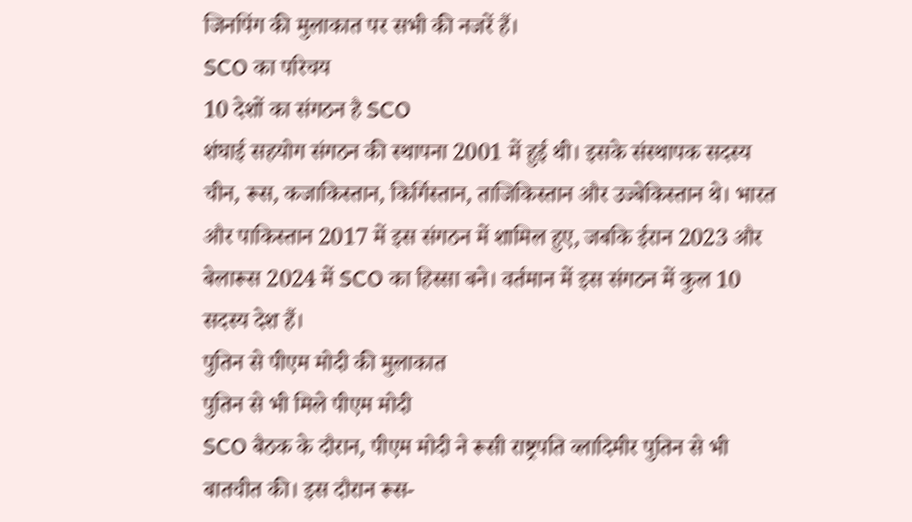जिनपिंग की मुलाकात पर सभी की नजरें हैं।
SCO का परिचय
10 देशों का संगठन है SCO
शंघाई सहयोग संगठन की स्थापना 2001 में हुई थी। इसके संस्थापक सदस्य चीन, रूस, कजाकिस्तान, किर्गिस्तान, ताजिकिस्तान और उज्बेकिस्तान थे। भारत और पाकिस्तान 2017 में इस संगठन में शामिल हुए, जबकि ईरान 2023 और बेलारूस 2024 में SCO का हिस्सा बने। वर्तमान में इस संगठन में कुल 10 सदस्य देश हैं।
पुतिन से पीएम मोदी की मुलाकात
पुतिन से भी मिले पीएम मोदी
SCO बैठक के दौरान, पीएम मोदी ने रूसी राष्ट्रपति व्लादिमीर पुतिन से भी बातचीत की। इस दौरान रूस-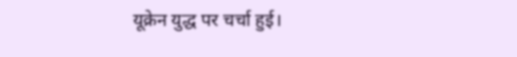यूक्रेन युद्ध पर चर्चा हुई।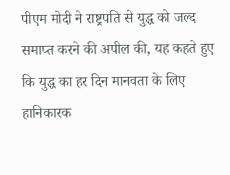पीएम मोदी ने राष्ट्रपति से युद्ध को जल्द समाप्त करने की अपील की, यह कहते हुए कि युद्ध का हर दिन मानवता के लिए हानिकारक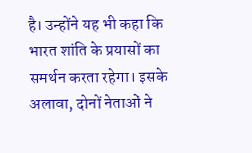है। उन्होंने यह भी कहा कि भारत शांति के प्रयासों का समर्थन करता रहेगा। इसके अलावा, दोनों नेताओं ने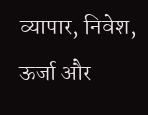व्यापार, निवेश, ऊर्जा और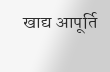खाद्य आपूर्ति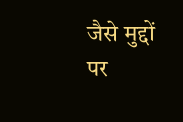जैसे मुद्दों पर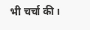भी चर्चा की।